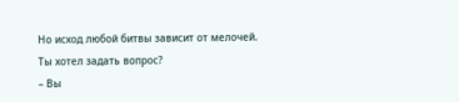Но исход любой битвы зависит от мелочей. Ты хотел задать вопрос?
– Вы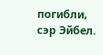погибли, сэр Эйбел.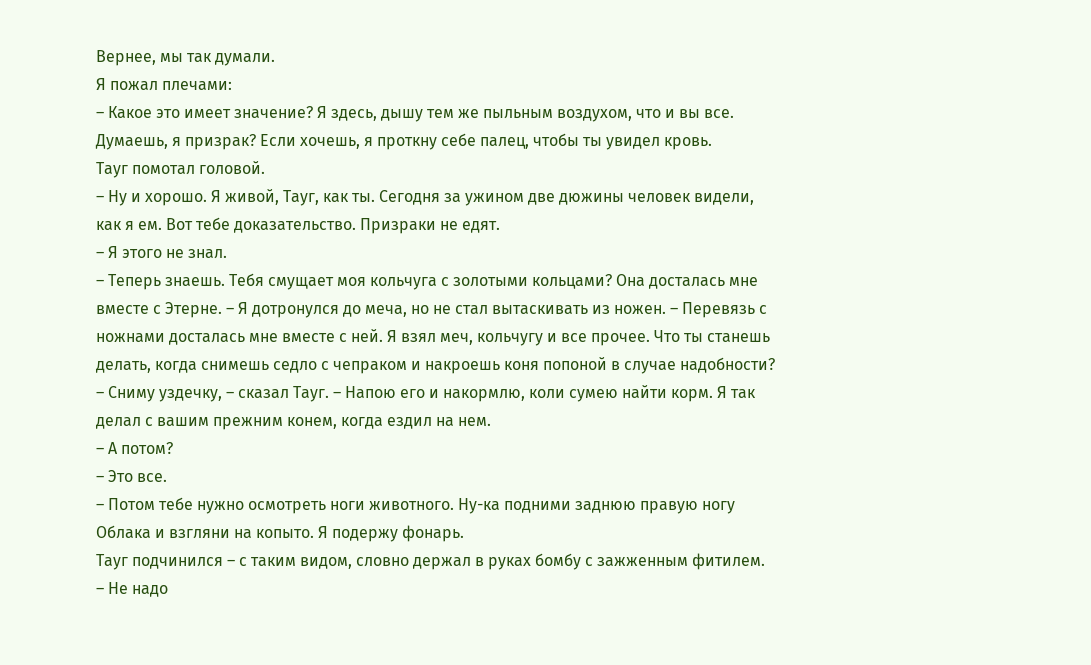Вернее, мы так думали.
Я пожал плечами:
– Какое это имеет значение? Я здесь, дышу тем же пыльным воздухом, что и вы все. Думаешь, я призрак? Если хочешь, я проткну себе палец, чтобы ты увидел кровь.
Тауг помотал головой.
– Ну и хорошо. Я живой, Тауг, как ты. Сегодня за ужином две дюжины человек видели, как я ем. Вот тебе доказательство. Призраки не едят.
– Я этого не знал.
– Теперь знаешь. Тебя смущает моя кольчуга с золотыми кольцами? Она досталась мне вместе с Этерне. – Я дотронулся до меча, но не стал вытаскивать из ножен. – Перевязь с ножнами досталась мне вместе с ней. Я взял меч, кольчугу и все прочее. Что ты станешь делать, когда снимешь седло с чепраком и накроешь коня попоной в случае надобности?
– Сниму уздечку, – сказал Тауг. – Напою его и накормлю, коли сумею найти корм. Я так делал с вашим прежним конем, когда ездил на нем.
– А потом?
– Это все.
– Потом тебе нужно осмотреть ноги животного. Ну-ка подними заднюю правую ногу Облака и взгляни на копыто. Я подержу фонарь.
Тауг подчинился – с таким видом, словно держал в руках бомбу с зажженным фитилем.
– Не надо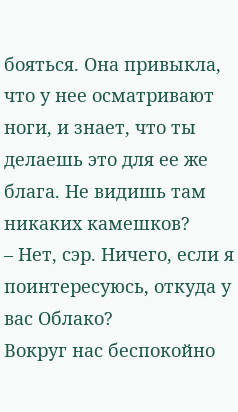бояться. Она привыкла, что у нее осматривают ноги, и знает, что ты делаешь это для ее же блага. Не видишь там никаких камешков?
– Нет, сэр. Ничего, если я поинтересуюсь, откуда у вас Облако?
Вокруг нас беспокойно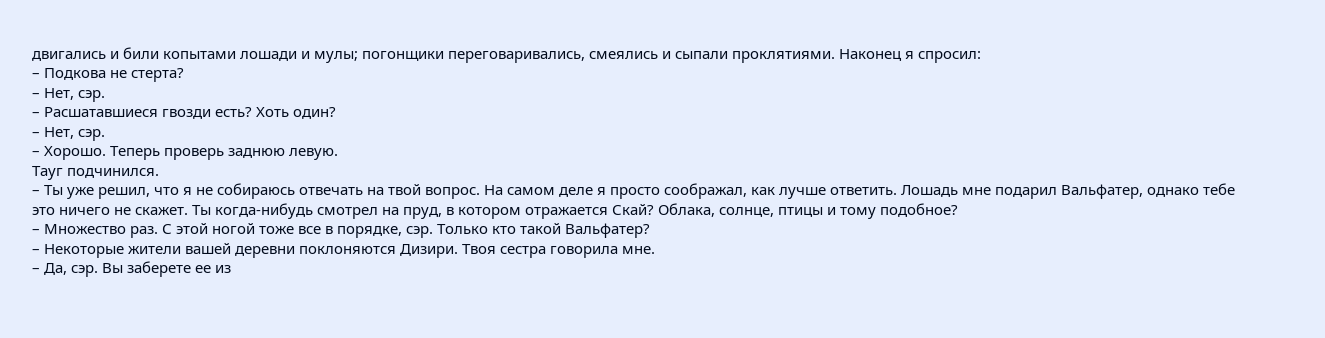двигались и били копытами лошади и мулы; погонщики переговаривались, смеялись и сыпали проклятиями. Наконец я спросил:
– Подкова не стерта?
– Нет, сэр.
– Расшатавшиеся гвозди есть? Хоть один?
– Нет, сэр.
– Хорошо. Теперь проверь заднюю левую.
Тауг подчинился.
– Ты уже решил, что я не собираюсь отвечать на твой вопрос. На самом деле я просто соображал, как лучше ответить. Лошадь мне подарил Вальфатер, однако тебе это ничего не скажет. Ты когда-нибудь смотрел на пруд, в котором отражается Скай? Облака, солнце, птицы и тому подобное?
– Множество раз. С этой ногой тоже все в порядке, сэр. Только кто такой Вальфатер?
– Некоторые жители вашей деревни поклоняются Дизири. Твоя сестра говорила мне.
– Да, сэр. Вы заберете ее из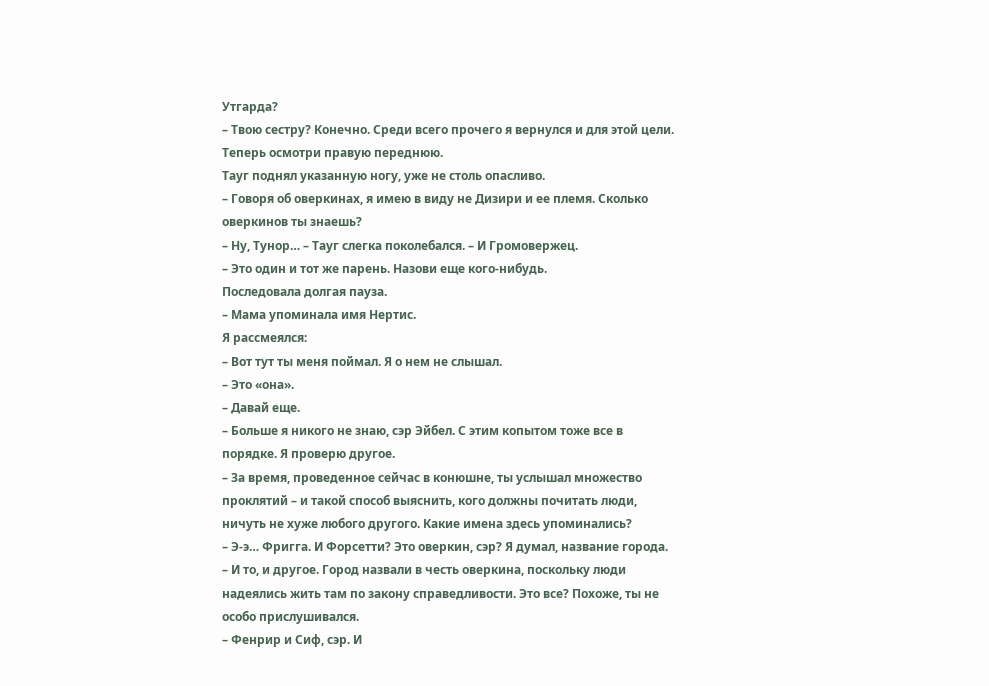Утгарда?
– Твою сестру? Конечно. Среди всего прочего я вернулся и для этой цели. Теперь осмотри правую переднюю.
Тауг поднял указанную ногу, уже не столь опасливо.
– Говоря об оверкинах, я имею в виду не Дизири и ее племя. Сколько оверкинов ты знаешь?
– Ну, Тунор… – Тауг слегка поколебался. – И Громовержец.
– Это один и тот же парень. Назови еще кого-нибудь.
Последовала долгая пауза.
– Мама упоминала имя Нертис.
Я рассмеялся:
– Вот тут ты меня поймал. Я о нем не слышал.
– Это «она».
– Давай еще.
– Больше я никого не знаю, сэр Эйбел. С этим копытом тоже все в порядке. Я проверю другое.
– За время, проведенное сейчас в конюшне, ты услышал множество проклятий – и такой способ выяснить, кого должны почитать люди, ничуть не хуже любого другого. Какие имена здесь упоминались?
– Э-э… Фригга. И Форсетти? Это оверкин, сэр? Я думал, название города.
– И то, и другое. Город назвали в честь оверкина, поскольку люди надеялись жить там по закону справедливости. Это все? Похоже, ты не особо прислушивался.
– Фенрир и Сиф, сэр. И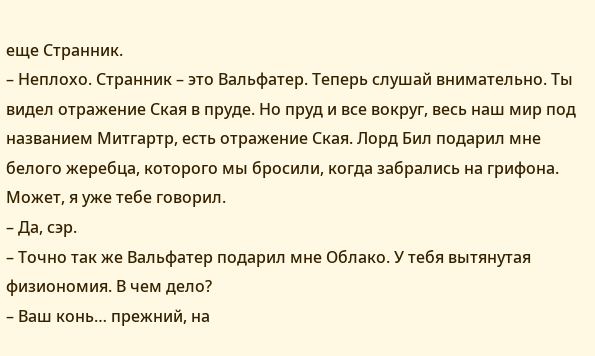еще Странник.
– Неплохо. Странник – это Вальфатер. Теперь слушай внимательно. Ты видел отражение Ская в пруде. Но пруд и все вокруг, весь наш мир под названием Митгартр, есть отражение Ская. Лорд Бил подарил мне белого жеребца, которого мы бросили, когда забрались на грифона. Может, я уже тебе говорил.
– Да, сэр.
– Точно так же Вальфатер подарил мне Облако. У тебя вытянутая физиономия. В чем дело?
– Ваш конь… прежний, на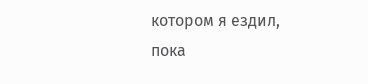котором я ездил, пока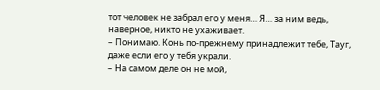тот человек не забрал его у меня… Я… за ним ведь, наверное, никто не ухаживает.
– Понимаю. Конь по-прежнему принадлежит тебе, Тауг, даже если его у тебя украли.
– На самом деле он не мой,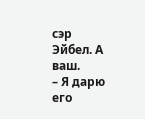сэр Эйбел. А ваш.
– Я дарю его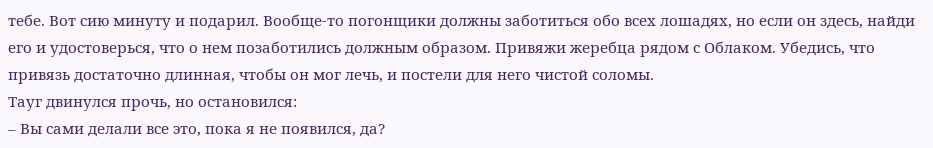тебе. Вот сию минуту и подарил. Вообще-то погонщики должны заботиться обо всех лошадях, но если он здесь, найди его и удостоверься, что о нем позаботились должным образом. Привяжи жеребца рядом с Облаком. Убедись, что привязь достаточно длинная, чтобы он мог лечь, и постели для него чистой соломы.
Тауг двинулся прочь, но остановился:
– Вы сами делали все это, пока я не появился, да?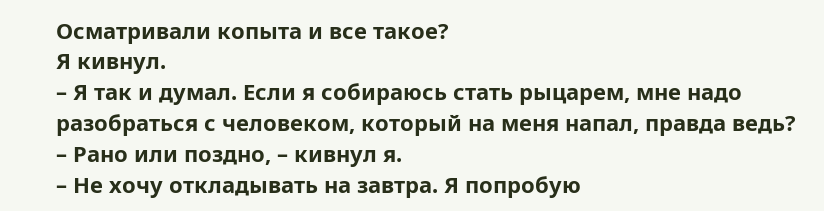Осматривали копыта и все такое?
Я кивнул.
– Я так и думал. Если я собираюсь стать рыцарем, мне надо разобраться с человеком, который на меня напал, правда ведь?
– Рано или поздно, – кивнул я.
– Не хочу откладывать на завтра. Я попробую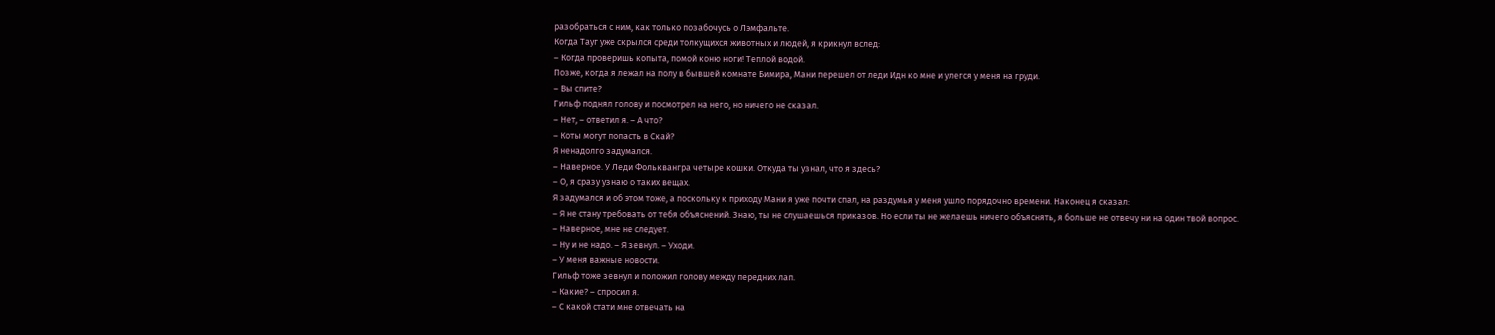разобраться с ним, как только позабочусь о Лэмфальте.
Когда Тауг уже скрылся среди толкущихся животных и людей, я крикнул вслед:
– Когда проверишь копыта, помой коню ноги! Теплой водой.
Позже, когда я лежал на полу в бывшей комнате Бимира, Мани перешел от леди Идн ко мне и улегся у меня на груди.
– Вы спите?
Гильф поднял голову и посмотрел на него, но ничего не сказал.
– Нет, – ответил я. – А что?
– Коты могут попасть в Скай?
Я ненадолго задумался.
– Наверное. У Леди Фольквангра четыре кошки. Откуда ты узнал, что я здесь?
– О, я сразу узнаю о таких вещах.
Я задумался и об этом тоже, а поскольку к приходу Мани я уже почти спал, на раздумья у меня ушло порядочно времени. Наконец я сказал:
– Я не стану требовать от тебя объяснений. Знаю, ты не слушаешься приказов. Но если ты не желаешь ничего объяснять, я больше не отвечу ни на один твой вопрос.
– Наверное, мне не следует.
– Ну и не надо. – Я зевнул. – Уходи.
– У меня важные новости.
Гильф тоже зевнул и положил голову между передних лап.
– Какие? – спросил я.
– С какой стати мне отвечать на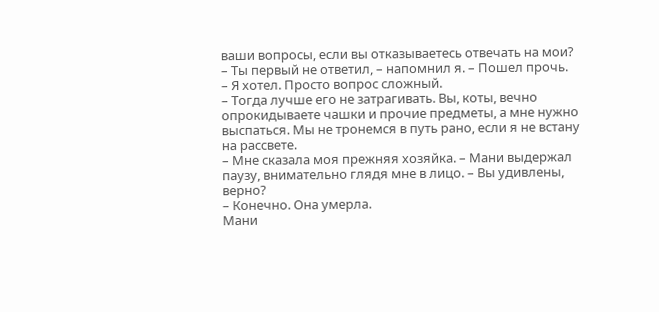ваши вопросы, если вы отказываетесь отвечать на мои?
– Ты первый не ответил, – напомнил я. – Пошел прочь.
– Я хотел. Просто вопрос сложный.
– Тогда лучше его не затрагивать. Вы, коты, вечно опрокидываете чашки и прочие предметы, а мне нужно выспаться. Мы не тронемся в путь рано, если я не встану на рассвете.
– Мне сказала моя прежняя хозяйка. – Мани выдержал паузу, внимательно глядя мне в лицо. – Вы удивлены, верно?
– Конечно. Она умерла.
Мани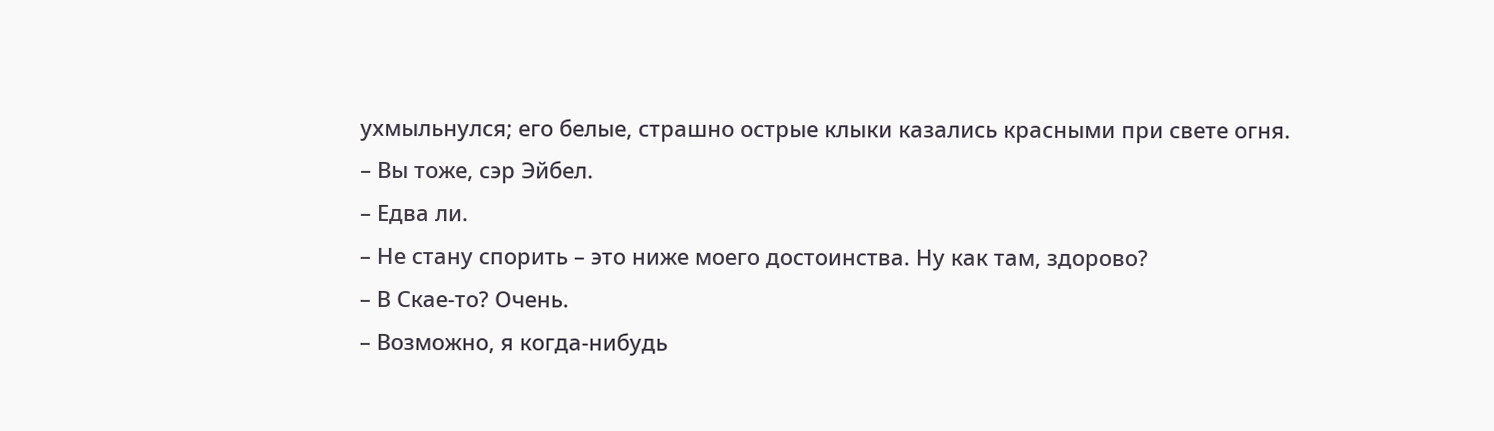ухмыльнулся; его белые, страшно острые клыки казались красными при свете огня.
– Вы тоже, сэр Эйбел.
– Едва ли.
– Не стану спорить – это ниже моего достоинства. Ну как там, здорово?
– В Скае-то? Очень.
– Возможно, я когда-нибудь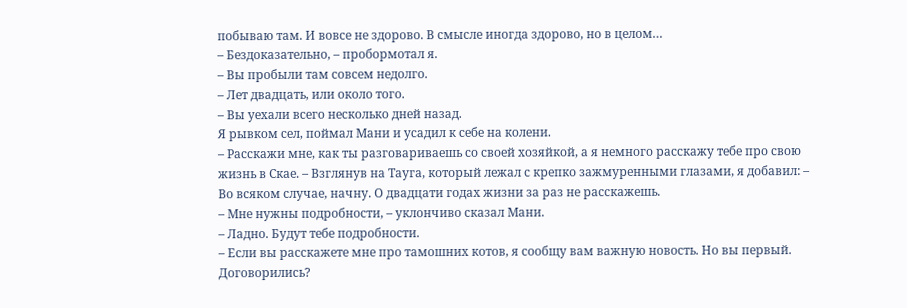побываю там. И вовсе не здорово. В смысле иногда здорово, но в целом…
– Бездоказательно, – пробормотал я.
– Вы пробыли там совсем недолго.
– Лет двадцать, или около того.
– Вы уехали всего несколько дней назад.
Я рывком сел, поймал Мани и усадил к себе на колени.
– Расскажи мне, как ты разговариваешь со своей хозяйкой, а я немного расскажу тебе про свою жизнь в Скае. – Взглянув на Тауга, который лежал с крепко зажмуренными глазами, я добавил: – Во всяком случае, начну. О двадцати годах жизни за раз не расскажешь.
– Мне нужны подробности, – уклончиво сказал Мани.
– Ладно. Будут тебе подробности.
– Если вы расскажете мне про тамошних котов, я сообщу вам важную новость. Но вы первый. Договорились?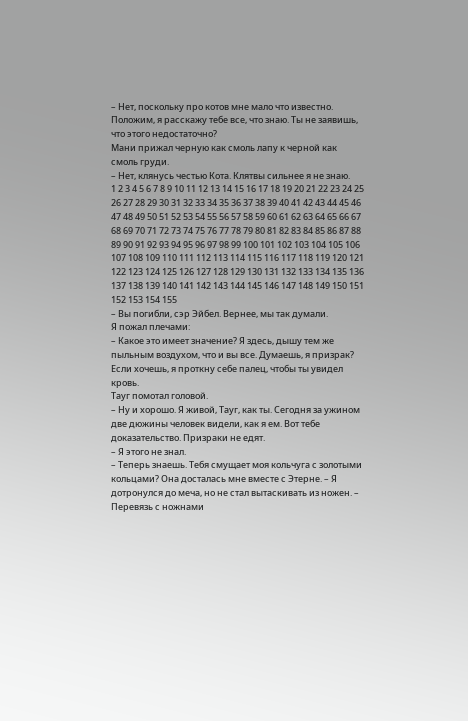– Нет, поскольку про котов мне мало что известно. Положим, я расскажу тебе все, что знаю. Ты не заявишь, что этого недостаточно?
Мани прижал черную как смоль лапу к черной как смоль груди.
– Нет, клянусь честью Кота. Клятвы сильнее я не знаю.
1 2 3 4 5 6 7 8 9 10 11 12 13 14 15 16 17 18 19 20 21 22 23 24 25 26 27 28 29 30 31 32 33 34 35 36 37 38 39 40 41 42 43 44 45 46 47 48 49 50 51 52 53 54 55 56 57 58 59 60 61 62 63 64 65 66 67 68 69 70 71 72 73 74 75 76 77 78 79 80 81 82 83 84 85 86 87 88 89 90 91 92 93 94 95 96 97 98 99 100 101 102 103 104 105 106 107 108 109 110 111 112 113 114 115 116 117 118 119 120 121 122 123 124 125 126 127 128 129 130 131 132 133 134 135 136 137 138 139 140 141 142 143 144 145 146 147 148 149 150 151 152 153 154 155
– Вы погибли, сэр Эйбел. Вернее, мы так думали.
Я пожал плечами:
– Какое это имеет значение? Я здесь, дышу тем же пыльным воздухом, что и вы все. Думаешь, я призрак? Если хочешь, я проткну себе палец, чтобы ты увидел кровь.
Тауг помотал головой.
– Ну и хорошо. Я живой, Тауг, как ты. Сегодня за ужином две дюжины человек видели, как я ем. Вот тебе доказательство. Призраки не едят.
– Я этого не знал.
– Теперь знаешь. Тебя смущает моя кольчуга с золотыми кольцами? Она досталась мне вместе с Этерне. – Я дотронулся до меча, но не стал вытаскивать из ножен. – Перевязь с ножнами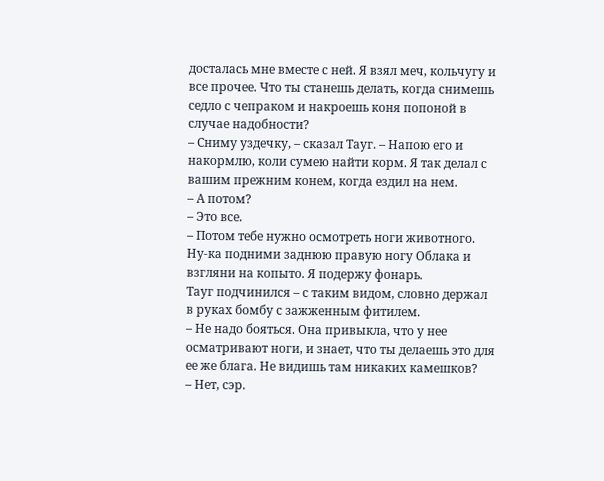досталась мне вместе с ней. Я взял меч, кольчугу и все прочее. Что ты станешь делать, когда снимешь седло с чепраком и накроешь коня попоной в случае надобности?
– Сниму уздечку, – сказал Тауг. – Напою его и накормлю, коли сумею найти корм. Я так делал с вашим прежним конем, когда ездил на нем.
– А потом?
– Это все.
– Потом тебе нужно осмотреть ноги животного. Ну-ка подними заднюю правую ногу Облака и взгляни на копыто. Я подержу фонарь.
Тауг подчинился – с таким видом, словно держал в руках бомбу с зажженным фитилем.
– Не надо бояться. Она привыкла, что у нее осматривают ноги, и знает, что ты делаешь это для ее же блага. Не видишь там никаких камешков?
– Нет, сэр.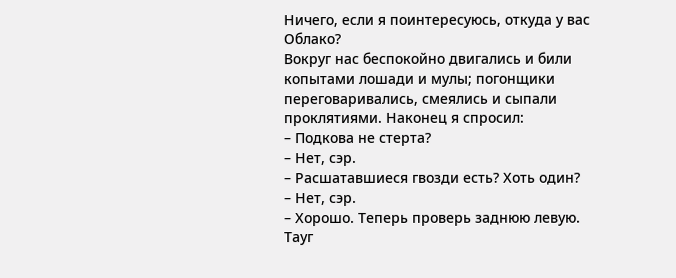Ничего, если я поинтересуюсь, откуда у вас Облако?
Вокруг нас беспокойно двигались и били копытами лошади и мулы; погонщики переговаривались, смеялись и сыпали проклятиями. Наконец я спросил:
– Подкова не стерта?
– Нет, сэр.
– Расшатавшиеся гвозди есть? Хоть один?
– Нет, сэр.
– Хорошо. Теперь проверь заднюю левую.
Тауг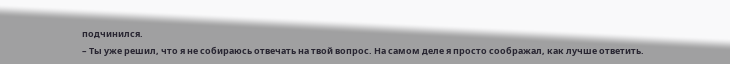подчинился.
– Ты уже решил, что я не собираюсь отвечать на твой вопрос. На самом деле я просто соображал, как лучше ответить.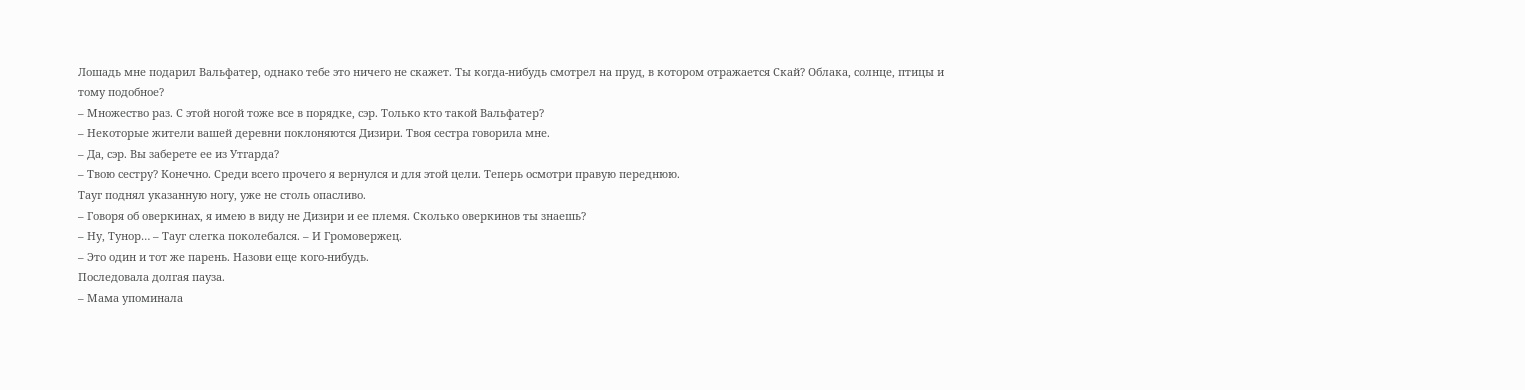Лошадь мне подарил Вальфатер, однако тебе это ничего не скажет. Ты когда-нибудь смотрел на пруд, в котором отражается Скай? Облака, солнце, птицы и тому подобное?
– Множество раз. С этой ногой тоже все в порядке, сэр. Только кто такой Вальфатер?
– Некоторые жители вашей деревни поклоняются Дизири. Твоя сестра говорила мне.
– Да, сэр. Вы заберете ее из Утгарда?
– Твою сестру? Конечно. Среди всего прочего я вернулся и для этой цели. Теперь осмотри правую переднюю.
Тауг поднял указанную ногу, уже не столь опасливо.
– Говоря об оверкинах, я имею в виду не Дизири и ее племя. Сколько оверкинов ты знаешь?
– Ну, Тунор… – Тауг слегка поколебался. – И Громовержец.
– Это один и тот же парень. Назови еще кого-нибудь.
Последовала долгая пауза.
– Мама упоминала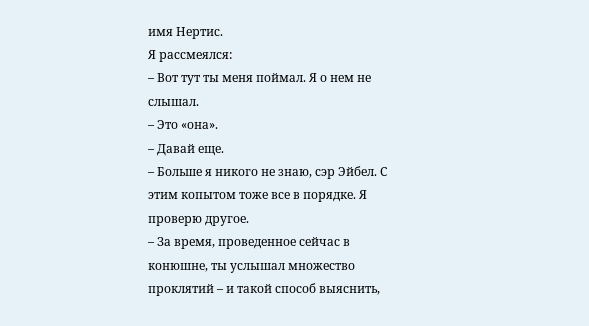имя Нертис.
Я рассмеялся:
– Вот тут ты меня поймал. Я о нем не слышал.
– Это «она».
– Давай еще.
– Больше я никого не знаю, сэр Эйбел. С этим копытом тоже все в порядке. Я проверю другое.
– За время, проведенное сейчас в конюшне, ты услышал множество проклятий – и такой способ выяснить,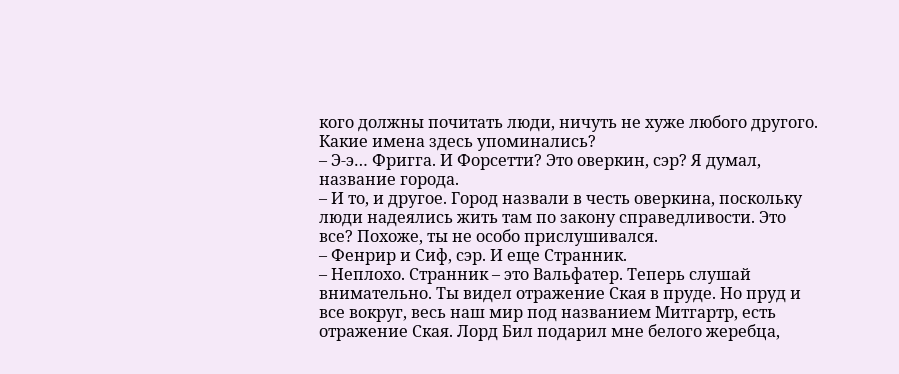кого должны почитать люди, ничуть не хуже любого другого. Какие имена здесь упоминались?
– Э-э… Фригга. И Форсетти? Это оверкин, сэр? Я думал, название города.
– И то, и другое. Город назвали в честь оверкина, поскольку люди надеялись жить там по закону справедливости. Это все? Похоже, ты не особо прислушивался.
– Фенрир и Сиф, сэр. И еще Странник.
– Неплохо. Странник – это Вальфатер. Теперь слушай внимательно. Ты видел отражение Ская в пруде. Но пруд и все вокруг, весь наш мир под названием Митгартр, есть отражение Ская. Лорд Бил подарил мне белого жеребца,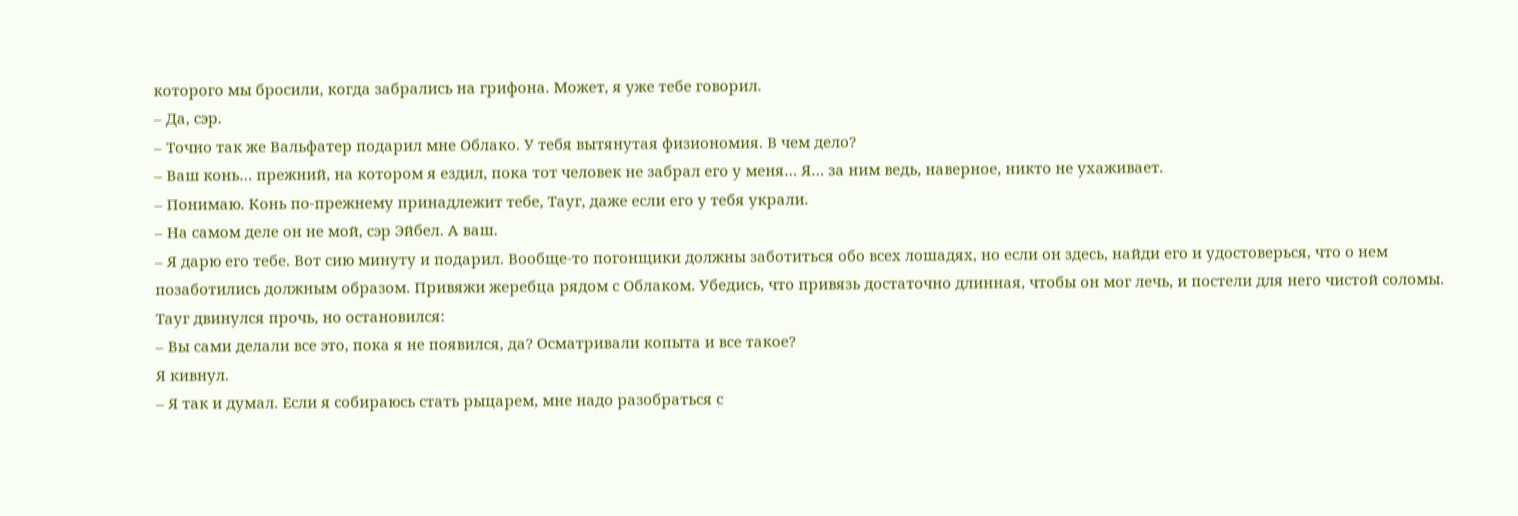которого мы бросили, когда забрались на грифона. Может, я уже тебе говорил.
– Да, сэр.
– Точно так же Вальфатер подарил мне Облако. У тебя вытянутая физиономия. В чем дело?
– Ваш конь… прежний, на котором я ездил, пока тот человек не забрал его у меня… Я… за ним ведь, наверное, никто не ухаживает.
– Понимаю. Конь по-прежнему принадлежит тебе, Тауг, даже если его у тебя украли.
– На самом деле он не мой, сэр Эйбел. А ваш.
– Я дарю его тебе. Вот сию минуту и подарил. Вообще-то погонщики должны заботиться обо всех лошадях, но если он здесь, найди его и удостоверься, что о нем позаботились должным образом. Привяжи жеребца рядом с Облаком. Убедись, что привязь достаточно длинная, чтобы он мог лечь, и постели для него чистой соломы.
Тауг двинулся прочь, но остановился:
– Вы сами делали все это, пока я не появился, да? Осматривали копыта и все такое?
Я кивнул.
– Я так и думал. Если я собираюсь стать рыцарем, мне надо разобраться с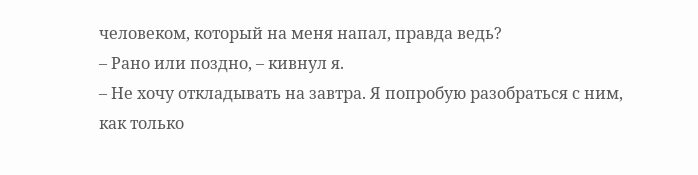человеком, который на меня напал, правда ведь?
– Рано или поздно, – кивнул я.
– Не хочу откладывать на завтра. Я попробую разобраться с ним, как только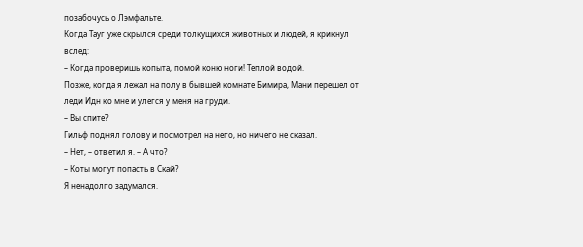позабочусь о Лэмфальте.
Когда Тауг уже скрылся среди толкущихся животных и людей, я крикнул вслед:
– Когда проверишь копыта, помой коню ноги! Теплой водой.
Позже, когда я лежал на полу в бывшей комнате Бимира, Мани перешел от леди Идн ко мне и улегся у меня на груди.
– Вы спите?
Гильф поднял голову и посмотрел на него, но ничего не сказал.
– Нет, – ответил я. – А что?
– Коты могут попасть в Скай?
Я ненадолго задумался.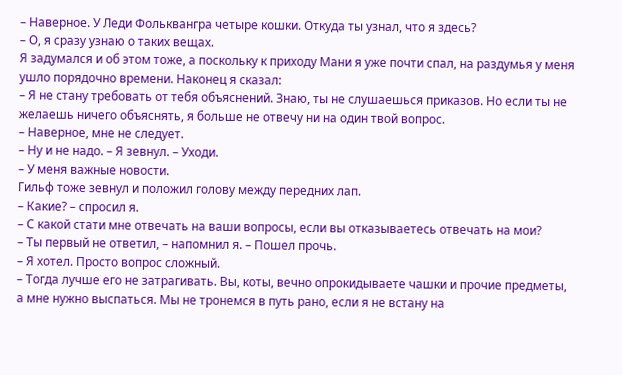– Наверное. У Леди Фольквангра четыре кошки. Откуда ты узнал, что я здесь?
– О, я сразу узнаю о таких вещах.
Я задумался и об этом тоже, а поскольку к приходу Мани я уже почти спал, на раздумья у меня ушло порядочно времени. Наконец я сказал:
– Я не стану требовать от тебя объяснений. Знаю, ты не слушаешься приказов. Но если ты не желаешь ничего объяснять, я больше не отвечу ни на один твой вопрос.
– Наверное, мне не следует.
– Ну и не надо. – Я зевнул. – Уходи.
– У меня важные новости.
Гильф тоже зевнул и положил голову между передних лап.
– Какие? – спросил я.
– С какой стати мне отвечать на ваши вопросы, если вы отказываетесь отвечать на мои?
– Ты первый не ответил, – напомнил я. – Пошел прочь.
– Я хотел. Просто вопрос сложный.
– Тогда лучше его не затрагивать. Вы, коты, вечно опрокидываете чашки и прочие предметы, а мне нужно выспаться. Мы не тронемся в путь рано, если я не встану на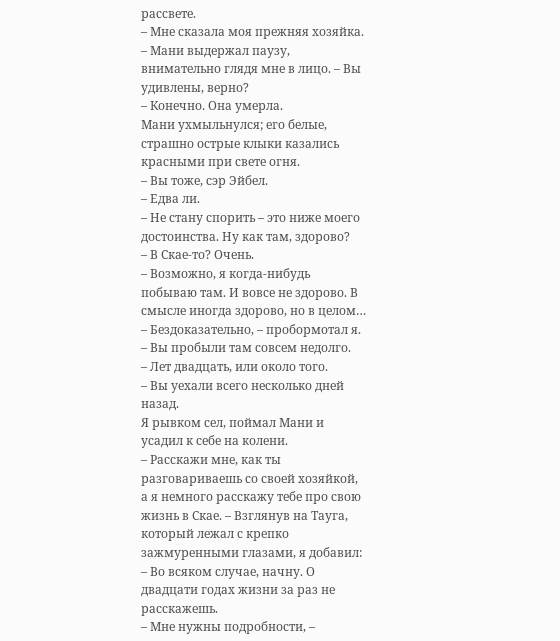рассвете.
– Мне сказала моя прежняя хозяйка. – Мани выдержал паузу, внимательно глядя мне в лицо. – Вы удивлены, верно?
– Конечно. Она умерла.
Мани ухмыльнулся; его белые, страшно острые клыки казались красными при свете огня.
– Вы тоже, сэр Эйбел.
– Едва ли.
– Не стану спорить – это ниже моего достоинства. Ну как там, здорово?
– В Скае-то? Очень.
– Возможно, я когда-нибудь побываю там. И вовсе не здорово. В смысле иногда здорово, но в целом…
– Бездоказательно, – пробормотал я.
– Вы пробыли там совсем недолго.
– Лет двадцать, или около того.
– Вы уехали всего несколько дней назад.
Я рывком сел, поймал Мани и усадил к себе на колени.
– Расскажи мне, как ты разговариваешь со своей хозяйкой, а я немного расскажу тебе про свою жизнь в Скае. – Взглянув на Тауга, который лежал с крепко зажмуренными глазами, я добавил: – Во всяком случае, начну. О двадцати годах жизни за раз не расскажешь.
– Мне нужны подробности, –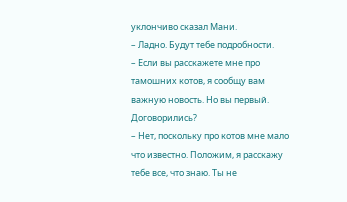уклончиво сказал Мани.
– Ладно. Будут тебе подробности.
– Если вы расскажете мне про тамошних котов, я сообщу вам важную новость. Но вы первый. Договорились?
– Нет, поскольку про котов мне мало что известно. Положим, я расскажу тебе все, что знаю. Ты не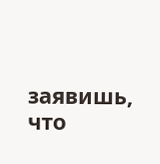заявишь, что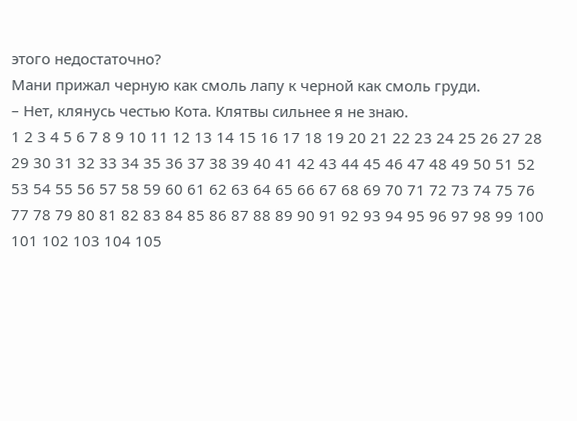этого недостаточно?
Мани прижал черную как смоль лапу к черной как смоль груди.
– Нет, клянусь честью Кота. Клятвы сильнее я не знаю.
1 2 3 4 5 6 7 8 9 10 11 12 13 14 15 16 17 18 19 20 21 22 23 24 25 26 27 28 29 30 31 32 33 34 35 36 37 38 39 40 41 42 43 44 45 46 47 48 49 50 51 52 53 54 55 56 57 58 59 60 61 62 63 64 65 66 67 68 69 70 71 72 73 74 75 76 77 78 79 80 81 82 83 84 85 86 87 88 89 90 91 92 93 94 95 96 97 98 99 100 101 102 103 104 105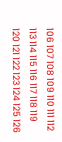106 107 108 109 110 111 112 113 114 115 116 117 118 119 120 121 122 123 124 125 126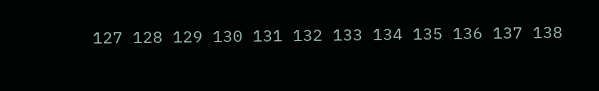127 128 129 130 131 132 133 134 135 136 137 138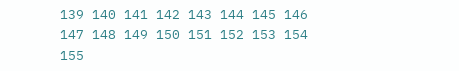139 140 141 142 143 144 145 146 147 148 149 150 151 152 153 154 155